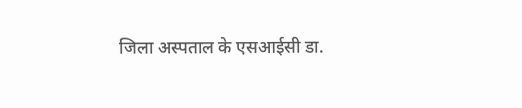जिला अस्पताल के एसआईसी डा.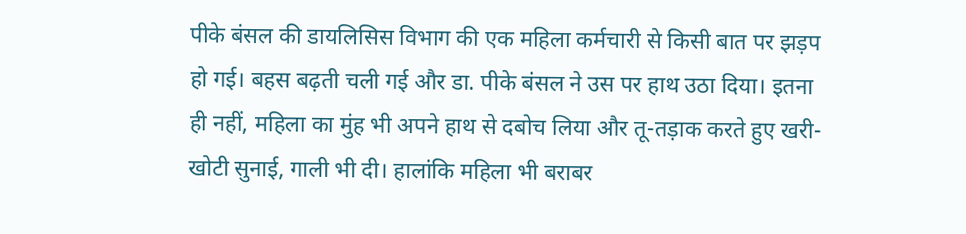पीके बंसल की डायलिसिस विभाग की एक महिला कर्मचारी से किसी बात पर झड़प हो गई। बहस बढ़ती चली गई और डा. पीके बंसल ने उस पर हाथ उठा दिया। इतना ही नहीं, महिला का मुंह भी अपने हाथ से दबोच लिया और तू-तड़ाक करते हुए खरी-खोटी सुनाई, गाली भी दी। हालांकि महिला भी बराबर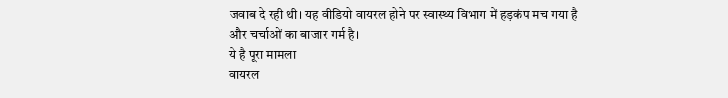जवाब दे रही थी। यह वीडियो वायरल होने पर स्वास्थ्य विभाग में हड़कंप मच गया है और चर्चाओं का बाजार गर्म है।
ये है पूरा मामला
वायरल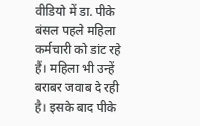वीडियो में डा. पीके बंसल पहले महिला कर्मचारी को डांट रहे हैं। महिला भी उन्हें बराबर जवाब दे रही है। इसके बाद पीके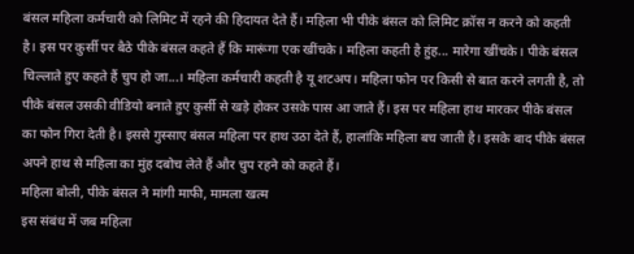बंसल महिला कर्मचारी को लिमिट में रहने की हिदायत देते हैं। महिला भी पीके बंसल को लिमिट क्रॉस न करने को कहती है। इस पर कुर्सी पर बैठे पीके बंसल कहते हैं कि मारूंगा एक खींचके। महिला कहती है हुंह... मारेगा खींचके। पीके बंसल चिल्लाते हुए कहते हैं चुप हो जा...। महिला कर्मचारी कहती है यू शटअप। महिला फोन पर किसी से बात करने लगती है, तो पीके बंसल उसकी वीडियो बनाते हुए कुर्सी से खड़े होकर उसके पास आ जाते हैं। इस पर महिला हाथ मारकर पीके बंसल का फोन गिरा देती है। इससे गुस्साए बंसल महिला पर हाथ उठा देते हैं, हालांकि महिला बच जाती है। इसके बाद पीके बंसल अपने हाथ से महिला का मुंह दबोच लेते हैं और चुप रहने को कहते हैं।
महिला बोली, पीके बंसल ने मांगी माफी, मामला खत्म
इस संबंध में जब महिला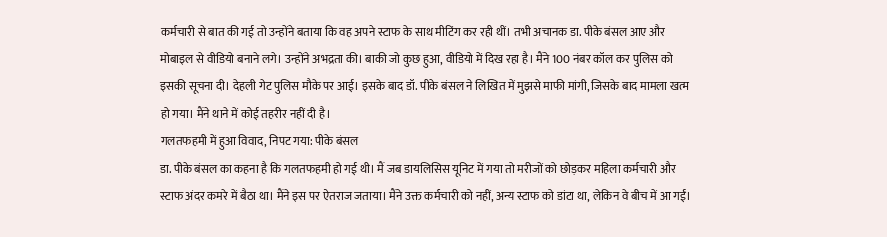कर्मचारी से बात की गई तो उन्होंने बताया कि वह अपने स्टाफ के साथ मीटिंग कर रही थीं। तभी अचानक डा. पीके बंसल आए और मोबाइल से वीडियो बनाने लगे। उन्होंने अभद्रता की। बाकी जो कुछ हुआ, वीडियो में दिख रहा है। मैंने 100 नंबर कॉल कर पुलिस को इसकी सूचना दी। देहली गेट पुलिस मौके पर आई। इसके बाद डॉ. पीके बंसल ने लिखित में मुझसे माफी मांगी, जिसके बाद मामला खत्म हो गया। मैंने थाने में कोई तहरीर नहीं दी है।
गलतफहमी में हुआ विवाद, निपट गया: पीके बंसल
डा. पीके बंसल का कहना है कि गलतफहमी हो गई थी। मैं जब डायलिसिस यूनिट में गया तो मरीजों को छोड़कर महिला कर्मचारी और स्टाफ अंदर कमरे में बैठा था। मैंने इस पर ऐतराज जताया। मैंने उक्त कर्मचारी को नहीं, अन्य स्टाफ को डांटा था, लेकिन वे बीच में आ गईं।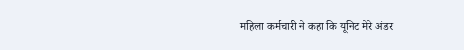महिला कर्मचारी ने कहा कि यूनिट मेरे अंडर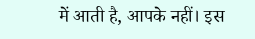में आती है, आपके नहीं। इस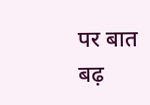पर बात बढ़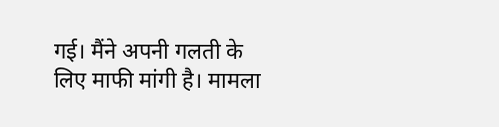गई। मैंने अपनी गलती के लिए माफी मांगी है। मामला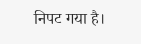निपट गया है।